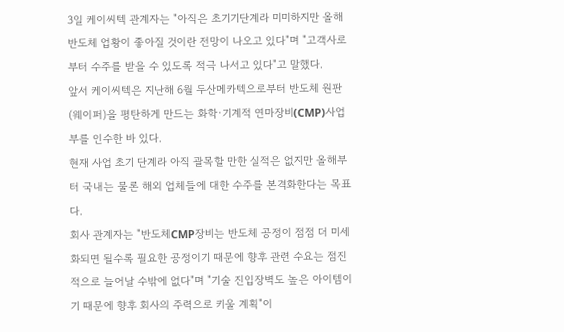3일 케이씨텍 관계자는 "아직은 초기기단계라 미미하지만 올해 반도체 업황이 좋아질 것이란 전망이 나오고 있다"며 "고객사로부터 수주를 받을 수 있도록 적극 나서고 있다"고 말했다.
앞서 케이씨텍은 지난해 6월 두산메카텍으로부터 반도체 원판(웨이퍼)을 평탄하게 만드는 화학·기계적 연마장비(CMP)사업부를 인수한 바 있다.
현재 사업 초기 단계라 아직 괄목할 만한 실적은 없지만 올해부터 국내는 물론 해외 업체들에 대한 수주를 본격화한다는 목표다.
회사 관계자는 "반도체CMP장비는 반도체 공정이 점점 더 미세화되면 될수록 필요한 공정이기 때문에 향후 관련 수요는 점진적으로 늘어날 수밖에 없다"며 "기술 진입장벽도 높은 아이템이기 때문에 향후 회사의 주력으로 키울 계획"이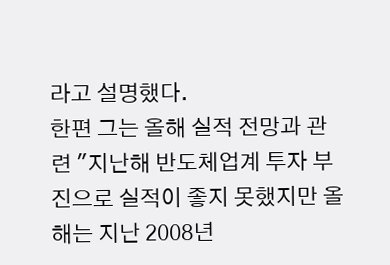라고 설명했다.
한편 그는 올해 실적 전망과 관련 "지난해 반도체업계 투자 부진으로 실적이 좋지 못했지만 올해는 지난 2008년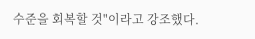수준을 회복할 것"이라고 강조했다.